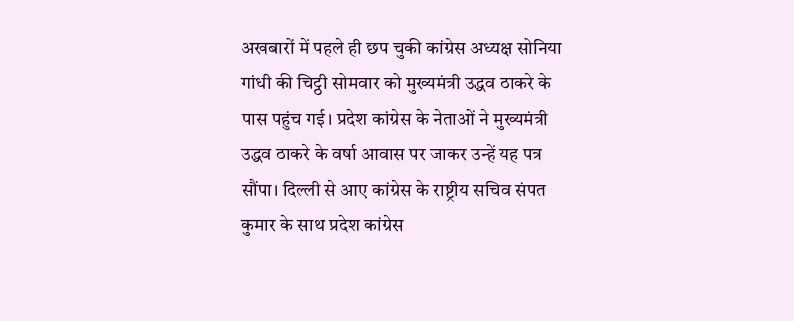अखबारों में पहले ही छप चुकी कांग्रेस अध्यक्ष सोनिया गांधी की चिट्ठी सोमवार को मुख्यमंत्री उद्धव ठाकरे के पास पहुंच गई। प्रदेश कांग्रेस के नेताओं ने मुख्यमंत्री उद्धव ठाकरे के वर्षा आवास पर जाकर उन्हें यह पत्र सौंपा। दिल्ली से आए कांग्रेस के राष्ट्रीय सचिव संपत कुमार के साथ प्रदेश कांग्रेस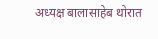अध्यक्ष बालासाहेब थोरात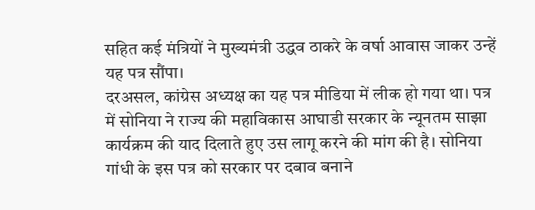सहित कई मंत्रियों ने मुख्यमंत्री उद्धव ठाकरे के वर्षा आवास जाकर उन्हें यह पत्र सौंपा।
दरअसल, कांग्रेस अध्यक्ष का यह पत्र मीडिया में लीक हो गया था। पत्र में सोनिया ने राज्य की महाविकास आघाडी सरकार के न्यूनतम साझा कार्यक्रम की याद दिलाते हुए उस लागू करने की मांग की है। सोनिया गांधी के इस पत्र को सरकार पर दबाव बनाने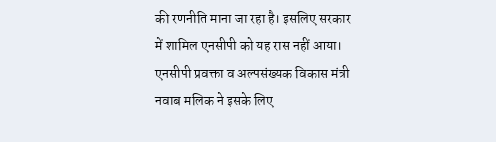की रणनीति माना जा रहा है। इसलिए सरकार में शामिल एनसीपी को यह रास नहीं आया। एनसीपी प्रवक्ता व अल्पसंख्यक विकास मंत्री नवाब मलिक ने इसके लिए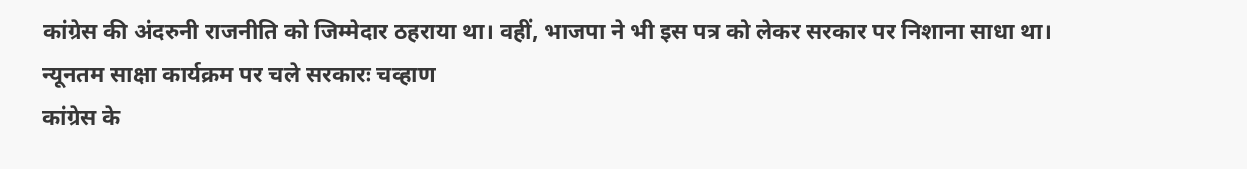कांग्रेस की अंदरुनी राजनीति को जिम्मेदार ठहराया था। वहीं, भाजपा ने भी इस पत्र को लेकर सरकार पर निशाना साधा था।
न्यूनतम साक्षा कार्यक्रम पर चले सरकारः चव्हाण
कांग्रेस के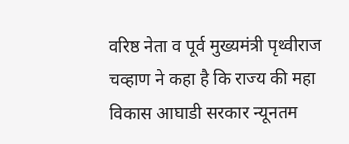वरिष्ठ नेता व पूर्व मुख्यमंत्री पृथ्वीराज चव्हाण ने कहा है कि राज्य की महा विकास आघाडी सरकार न्यूनतम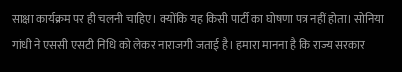साक्षा कार्यक्रम पर ही चलनी चाहिए। क्योंकि यह किसी पार्टी का घोषणा पत्र नहीं होता। सोनिया गांधी ने एससी एसटी निधि को लेकर नाराजगी जताई है। हमारा मानना है कि राज्य सरकार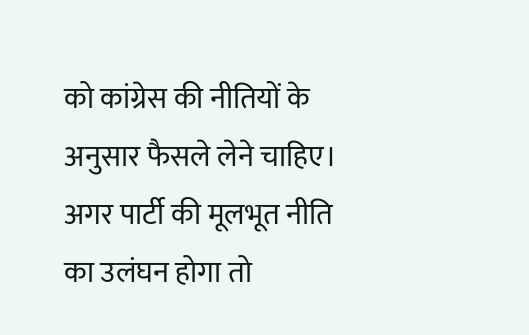को कांग्रेस की नीतियों के अनुसार फैसले लेने चाहिए। अगर पार्टी की मूलभूत नीति का उलंघन होगा तो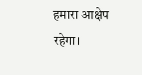हमारा आक्षेप रहेगा।